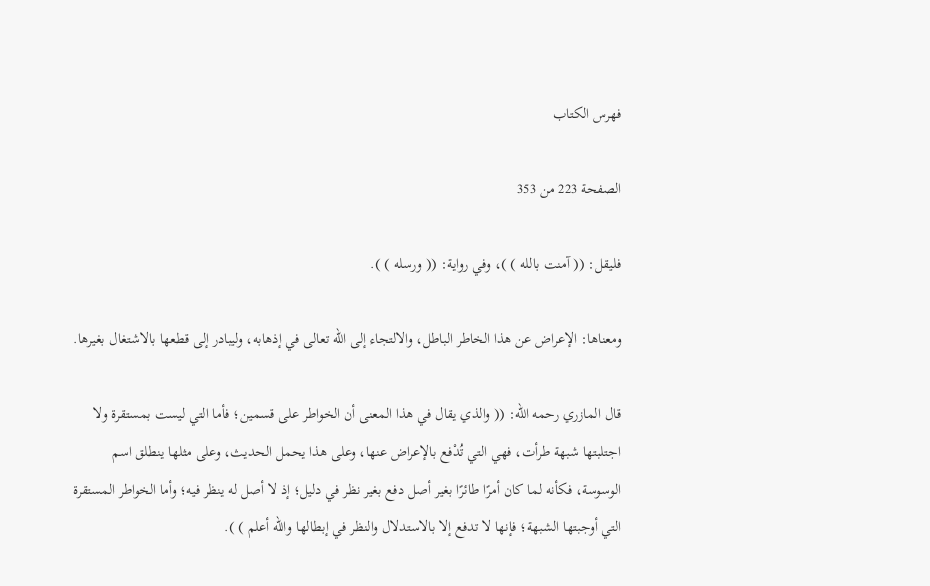فهرس الكتاب

الصفحة 223 من 353

فليقل: (( آمنت بالله ) )، وفي رواية: (( ورسله ) ).

ومعناها: الإعراض عن هذا الخاطر الباطل، والالتجاء إلى الله تعالى في إذهابه، وليبادر إلى قطعها بالاشتغال بغيرها.

قال المازري رحمه الله: (( والذي يقال في هذا المعنى أن الخواطر على قسمين؛ فأما التي ليست بمستقرة ولا اجتلبتها شبهة طرأت، فهي التي تُدْفع بالإعراض عنها، وعلى هذا يحمل الحديث، وعلى مثلها ينطلق اسم الوسوسة، فكأنه لما كان أمرًا طائرًا بغير أصل دفع بغير نظر في دليل؛ إذ لا أصل له ينظر فيه؛ وأما الخواطر المستقرة التي أوجبتها الشبهة؛ فإنها لا تدفع إلا بالاستدلال والنظر في إبطالها والله أعلم ) ).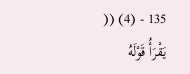135 - (4) (( يَقْرَأُ قَوْلَهُ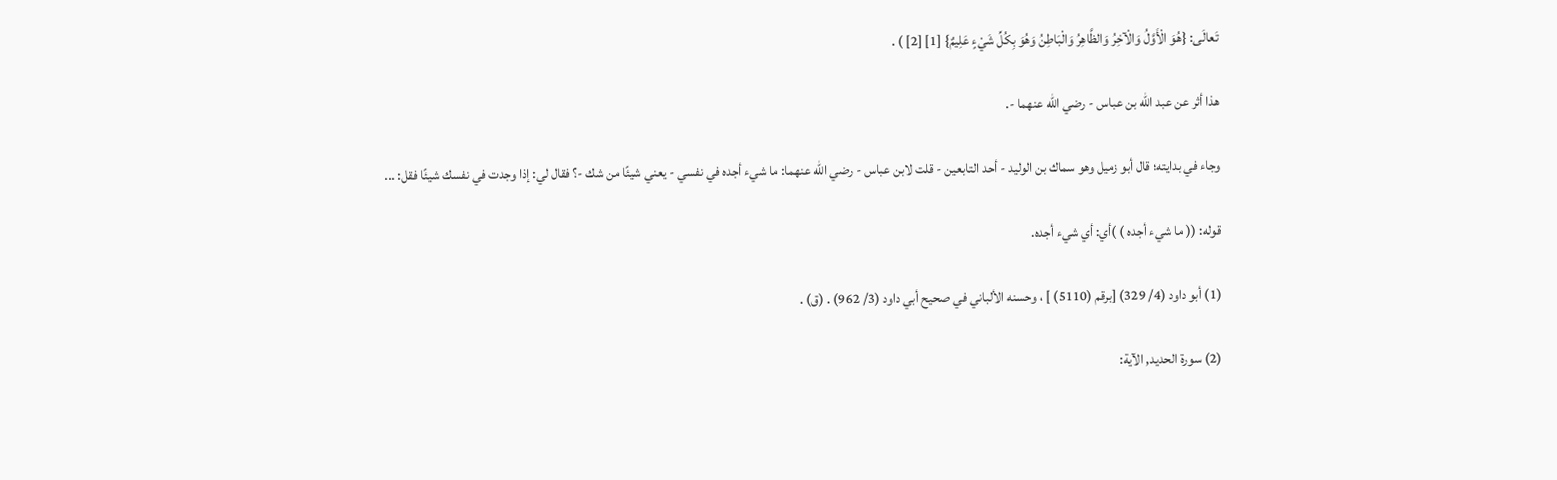تَعالَى: {هُوَ الْأَوَّلُ وَالْآخِرُ وَالظَّاهِرُ وَالْبَاطِنُ وَهُوَ بِكُلِّ شَيْءٍ عَلِيمٌ} [1] [2] ) .

هذا أثر عن عبد الله بن عباس - رضي الله عنهما -.

وجاء في بدايته؛ قال أبو زميل وهو سماك بن الوليد - أحد التابعين - قلت لابن عباس - رضي الله عنهما: ما شيء أجده في نفسي - يعني شيئًا من شك -؟ فقال لي: إذا وجدت في نفسك شيئًا فقل: ...

قوله: (( ما شيء أجده ) )أي: أي شيء أجده.

(1) أبو داود (4/ 329) [برقم (5110) ] ، وحسنه الألباني في صحيح أبي داود (3/ 962) . (ق) .

(2) سورة الحديد, الآية: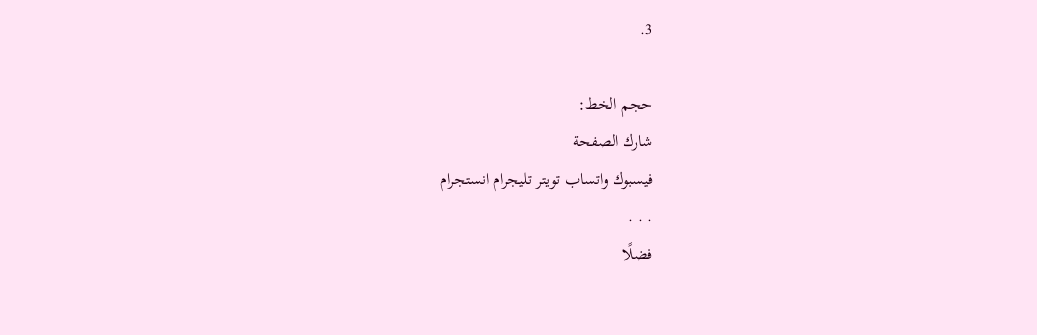3.

حجم الخط:
شارك الصفحة
فيسبوك واتساب تويتر تليجرام انستجرام
. . .
فضلًا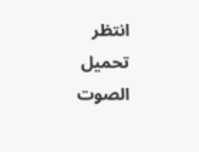انتظر تحميل الصوت